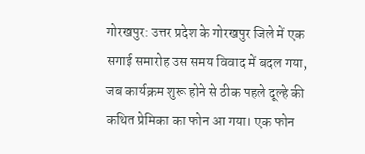गोरखपुर: उत्तर प्रदेश के गोरखपुर जिले में एक सगाई समारोह उस समय विवाद में बदल गया, जब कार्यक्रम शुरू होने से ठीक पहले दूल्हे की कथित प्रेमिका का फोन आ गया। एक फोन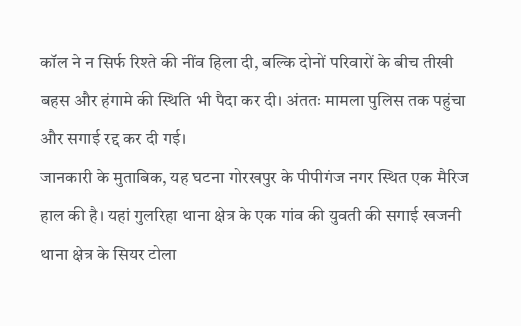कॉल ने न सिर्फ रिश्ते की नींव हिला दी, बल्कि दोनों परिवारों के बीच तीखी बहस और हंगामे की स्थिति भी पैदा कर दी। अंततः मामला पुलिस तक पहुंचा और सगाई रद्द कर दी गई।
जानकारी के मुताबिक, यह घटना गोरखपुर के पीपीगंज नगर स्थित एक मैरिज हाल की है। यहां गुलरिहा थाना क्षेत्र के एक गांव की युवती की सगाई खजनी थाना क्षेत्र के सियर टोला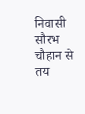निवासी सौरभ चौहान से तय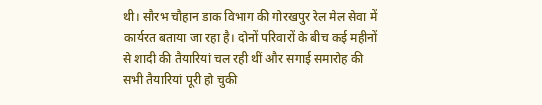थी। सौरभ चौहान डाक विभाग की गोरखपुर रेल मेल सेवा में कार्यरत बताया जा रहा है। दोनों परिवारों के बीच कई महीनों से शादी की तैयारियां चल रही थीं और सगाई समारोह की सभी तैयारियां पूरी हो चुकी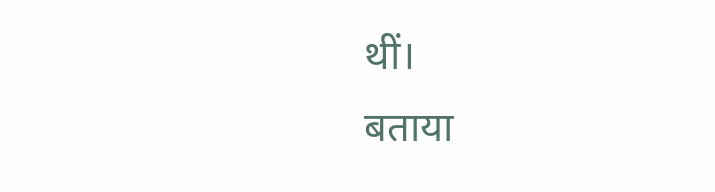थीं।
बताया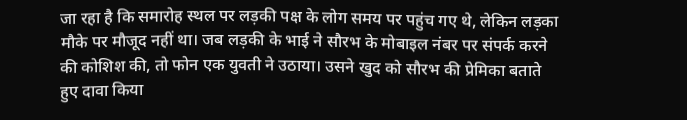जा रहा है कि समारोह स्थल पर लड़की पक्ष के लोग समय पर पहुंच गए थे, लेकिन लड़का मौके पर मौजूद नहीं था। जब लड़की के भाई ने सौरभ के मोबाइल नंबर पर संपर्क करने की कोशिश की, तो फोन एक युवती ने उठाया। उसने खुद को सौरभ की प्रेमिका बताते हुए दावा किया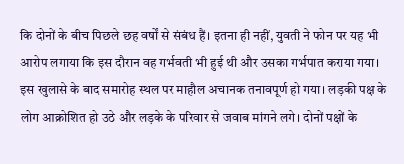कि दोनों के बीच पिछले छह वर्षों से संबंध हैं। इतना ही नहीं, युवती ने फोन पर यह भी आरोप लगाया कि इस दौरान वह गर्भवती भी हुई थी और उसका गर्भपात कराया गया।
इस खुलासे के बाद समारोह स्थल पर माहौल अचानक तनावपूर्ण हो गया। लड़की पक्ष के लोग आक्रोशित हो उठे और लड़के के परिवार से जवाब मांगने लगे। दोनों पक्षों के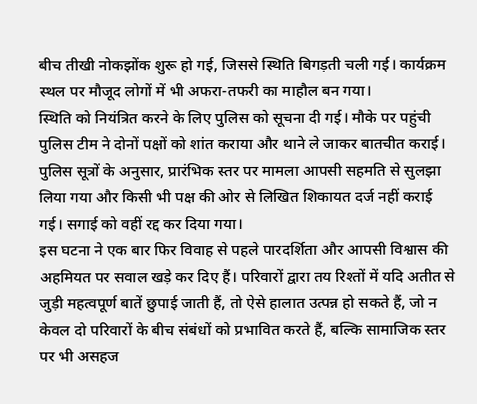बीच तीखी नोकझोंक शुरू हो गई, जिससे स्थिति बिगड़ती चली गई। कार्यक्रम स्थल पर मौजूद लोगों में भी अफरा-तफरी का माहौल बन गया।
स्थिति को नियंत्रित करने के लिए पुलिस को सूचना दी गई। मौके पर पहुंची पुलिस टीम ने दोनों पक्षों को शांत कराया और थाने ले जाकर बातचीत कराई। पुलिस सूत्रों के अनुसार, प्रारंभिक स्तर पर मामला आपसी सहमति से सुलझा लिया गया और किसी भी पक्ष की ओर से लिखित शिकायत दर्ज नहीं कराई गई। सगाई को वहीं रद्द कर दिया गया।
इस घटना ने एक बार फिर विवाह से पहले पारदर्शिता और आपसी विश्वास की अहमियत पर सवाल खड़े कर दिए हैं। परिवारों द्वारा तय रिश्तों में यदि अतीत से जुड़ी महत्वपूर्ण बातें छुपाई जाती हैं, तो ऐसे हालात उत्पन्न हो सकते हैं, जो न केवल दो परिवारों के बीच संबंधों को प्रभावित करते हैं, बल्कि सामाजिक स्तर पर भी असहज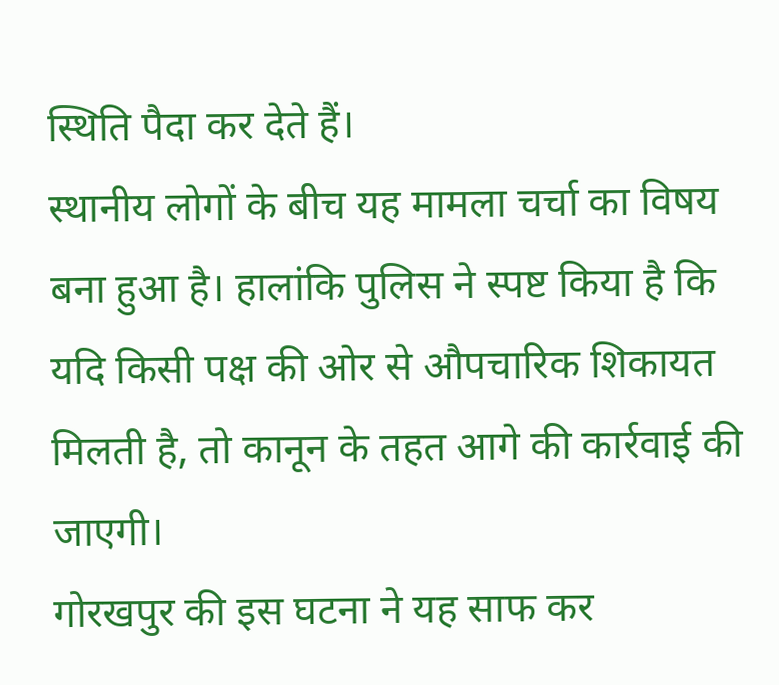स्थिति पैदा कर देते हैं।
स्थानीय लोगों के बीच यह मामला चर्चा का विषय बना हुआ है। हालांकि पुलिस ने स्पष्ट किया है कि यदि किसी पक्ष की ओर से औपचारिक शिकायत मिलती है, तो कानून के तहत आगे की कार्रवाई की जाएगी।
गोरखपुर की इस घटना ने यह साफ कर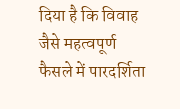दिया है कि विवाह जैसे महत्वपूर्ण फैसले में पारदर्शिता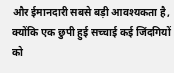और ईमानदारी सबसे बड़ी आवश्यकता है, क्योंकि एक छुपी हुई सच्चाई कई जिंदगियों को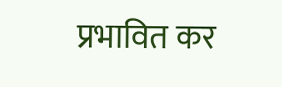प्रभावित कर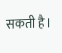सकती है।